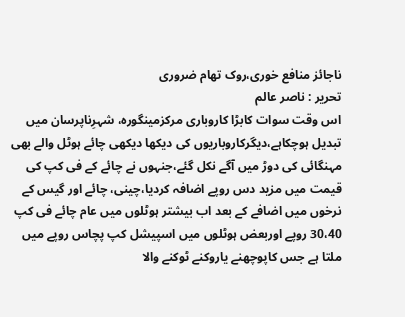ناجائز منافع خوری،روک تھام ضروری
تحریر : ناصر عالم
اس وقت سوات کابڑا کاروباری مرکزمینگورہ، شہرِناپرسان میں تبدیل ہوچکاہے،دیگرکاروباریوں کی دیکھا دیکھی چائے ہوٹل والے بھی مہنگائی کی دوڑ میں آگے نکل گئے،جنہوں نے چائے کے فی کپ کی قیمت میں مزید دس روپے اضافہ کردیا،چینی، چائے اور گیس کے نرخوں میں اضافے کے بعد اب بیشتر ہوٹلوں میں عام چائے فی کپ 30،40 روپے اوربعض ہوٹلوں میں اسپیشل کپ پچاس روپے میں ملتا ہے جس کاپوچھنے یاروکنے ٹوکنے والا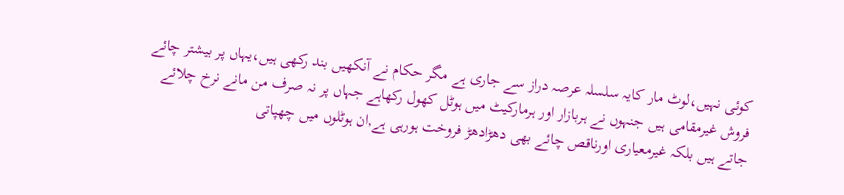کوئی نہیں،لوٹ مار کایہ سلسلہ عرصہ دراز سے جاری ہے مگر حکام نے آنکھیں بند رکھی ہیں،یہاں پر بیشتر چائے فروش غیرمقامی ہیں جنہوں نے ہربازار اور ہرمارکیٹ میں ہوٹل کھول رکھاہے جہاں پر نہ صرف من مانے نرخ چلائے جاتے ہیں بلکہ غیرمعیاری اورناقص چائے بھی دھڑادھڑ فروخت ہورہی ہے,ان ہوٹلوں میں چھپاتی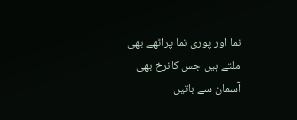نما اور پوری نما پراٹھے بھی ملتے ہیں جس کانرخ بھی آسمان سے باتیں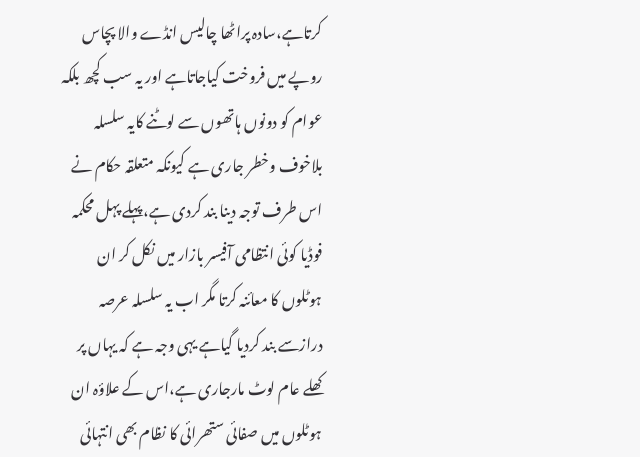کرتاہے،سادہ پراٹھا چالیس انڈے والا پچاس روپے میں فروخت کیاجاتاہے اور یہ سب کچھ بلکہ عوام کو دونوں ہاتھوں سے لوٹنے کایہ سلسلہ بلاخوف وخطر جاری ہے کیونکہ متعلقہ حکام نے اس طرف توجہ دینا بند کردی ہے،پہلے پہل محکمہ فوڈیا کوئی انتظامی آفیسر بازار میں نکل کر ان ہوٹلوں کا معائنہ کرتا مگر اب یہ سلسلہ عرصہ درازسے بند کردیا گیاہے یہی وجہ ہے کہ یہاں پر کھلے عام لوٹ مارجاری ہے،اس کے علاؤہ ان ہوٹلوں میں صفائی ستھرائی کا نظام بھی انتہائی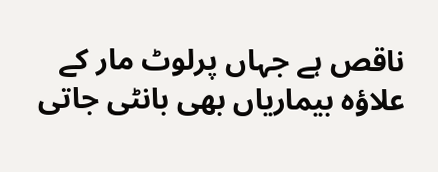ناقص ہے جہاں پرلوٹ مار کے علاؤہ بیماریاں بھی بانٹی جاتی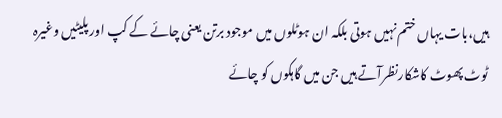ہیں،بات یہاں ختم نہیں ہوتی بلکہ ان ہوٹلوں میں موجود برتن یعنی چائے کے کپ اور پلیٹیں وغیرہ ٹوٹ پھوٹ کاشکارنظرآتے ہیں جن میں گاہکوں کو چائے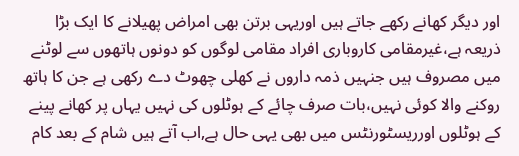اور دیگر کھانے رکھے جاتے ہیں اوریہی برتن بھی امراض پھیلانے کا ایک بڑا ذریعہ ہے،غیرمقامی کاروباری افراد مقامی لوگوں کو دونوں ہاتھوں سے لوٹنے میں مصروف ہیں جنہیں ذمہ داروں نے کھلی چھوٹ دے رکھی ہے جن کا ہاتھ روکنے والا کوئی نہیں،بات صرف چائے کے ہوٹلوں کی نہیں یہاں پر کھانے پینے کے ہوٹلوں اورریسٹورنٹس میں بھی یہی حال ہے,اب آتے ہیں شام کے بعد کام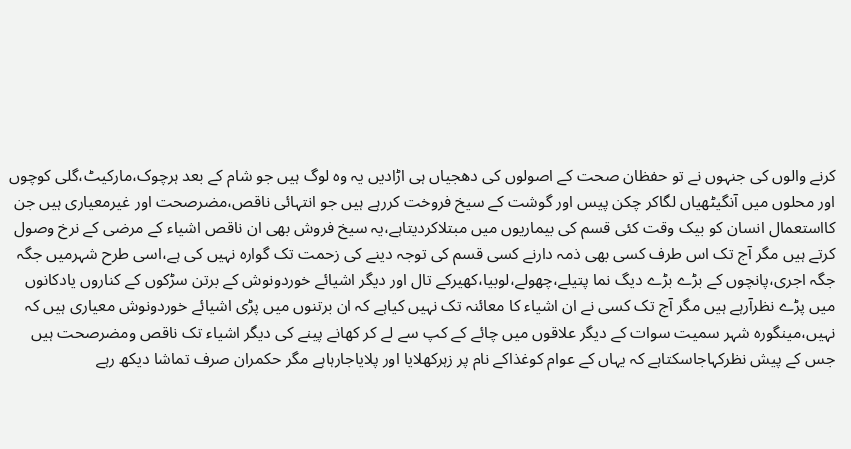کرنے والوں کی جنہوں نے تو حفظان صحت کے اصولوں کی دھجیاں ہی اڑادیں یہ وہ لوگ ہیں جو شام کے بعد ہرچوک،مارکیٹ،گلی کوچوں اور محلوں میں آنگیٹھیاں لگاکر چکن پیس اور گوشت کے سیخ فروخت کررہے ہیں جو انتہائی ناقص،مضرصحت اور غیرمعیاری ہیں جن کااستعمال انسان کو بیک وقت کئی قسم کی بیماریوں میں مبتلاکردیتاہے،یہ سیخ فروش بھی ان ناقص اشیاء کے مرضی کے نرخ وصول کرتے ہیں مگر آج تک اس طرف کسی بھی ذمہ دارنے کسی قسم کی توجہ دینے کی زحمت تک گوارہ نہیں کی ہے،اسی طرح شہرمیں جگہ جگہ اجری،پانچوں کے بڑے بڑے دیگ نما پتیلے،چھولے،لوبیا،کھیرکے تال اور دیگر اشیائے خوردونوش کے برتن سڑکوں کے کناروں یادکانوں میں پڑے نظرآرہے ہیں مگر آج تک کسی نے ان اشیاء کا معائنہ تک نہیں کیاہے کہ ان برتنوں میں پڑی اشیائے خوردونوش معیاری ہیں کہ نہیں،مینگورہ شہر سمیت سوات کے دیگر علاقوں میں چائے کے کپ سے لے کر کھانے پینے کی دیگر اشیاء تک ناقص ومضرصحت ہیں جس کے پیش نظرکہاجاسکتاہے کہ یہاں کے عوام کوغذاکے نام پر زہرکھلایا اور پلایاجارہاہے مگر حکمران صرف تماشا دیکھ رہے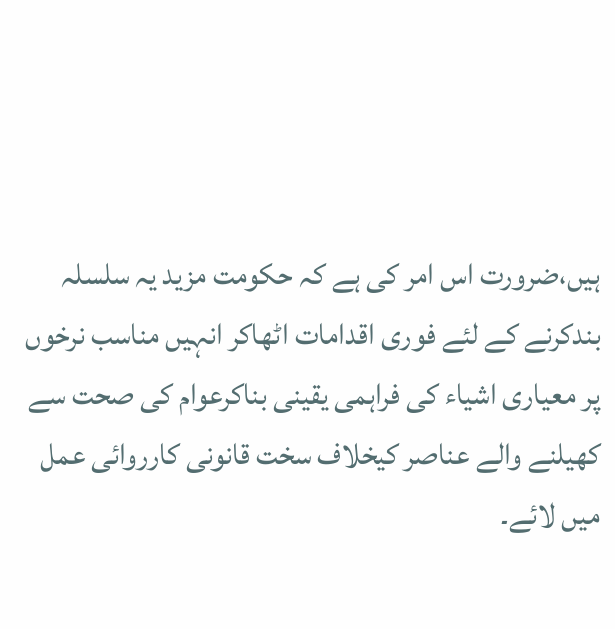ہیں،ضرورت اس امر کی ہے کہ حکومت مزید یہ سلسلہ بندکرنے کے لئے فوری اقدامات اٹھاکر انہیں مناسب نرخوں پر معیاری اشیاء کی فراہمی یقینی بناکرعوام کی صحت سے کھیلنے والے عناصر کیخلاف سخت قانونی کارروائی عمل میں لائے۔